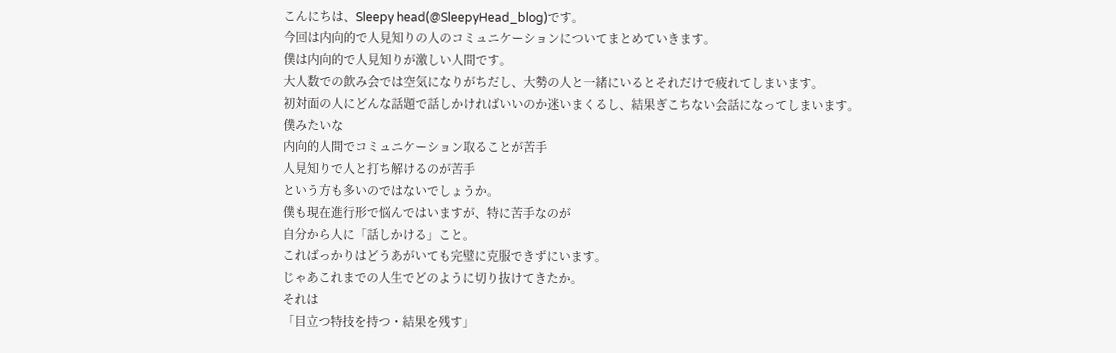こんにちは、Sleepy head(@SleepyHead_blog)です。
今回は内向的で人見知りの人のコミュニケーションについてまとめていきます。
僕は内向的で人見知りが激しい人間です。
大人数での飲み会では空気になりがちだし、大勢の人と一緒にいるとそれだけで疲れてしまいます。
初対面の人にどんな話題で話しかければいいのか迷いまくるし、結果ぎこちない会話になってしまいます。
僕みたいな
内向的人間でコミュニケーション取ることが苦手
人見知りで人と打ち解けるのが苦手
という方も多いのではないでしょうか。
僕も現在進行形で悩んではいますが、特に苦手なのが
自分から人に「話しかける」こと。
こればっかりはどうあがいても完璧に克服できずにいます。
じゃあこれまでの人生でどのように切り抜けてきたか。
それは
「目立つ特技を持つ・結果を残す」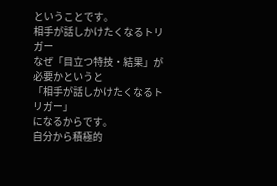ということです。
相手が話しかけたくなるトリガー
なぜ「目立つ特技・結果」が必要かというと
「相手が話しかけたくなるトリガー」
になるからです。
自分から積極的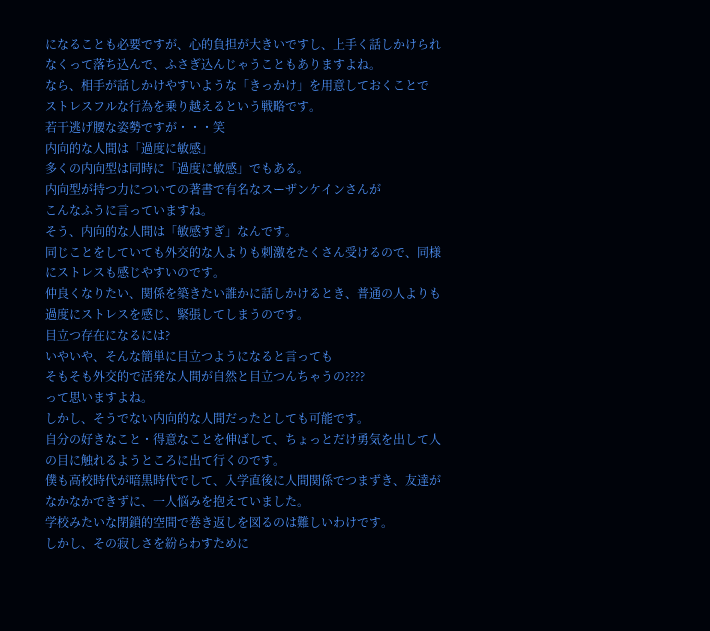になることも必要ですが、心的負担が大きいですし、上手く話しかけられなくって落ち込んで、ふさぎ込んじゃうこともありますよね。
なら、相手が話しかけやすいような「きっかけ」を用意しておくことで
ストレスフルな行為を乗り越えるという戦略です。
若干逃げ腰な姿勢ですが・・・笑
内向的な人間は「過度に敏感」
多くの内向型は同時に「過度に敏感」でもある。
内向型が持つ力についての著書で有名なスーザンケインさんが
こんなふうに言っていますね。
そう、内向的な人間は「敏感すぎ」なんです。
同じことをしていても外交的な人よりも刺激をたくさん受けるので、同様にストレスも感じやすいのです。
仲良くなりたい、関係を築きたい誰かに話しかけるとき、普通の人よりも過度にストレスを感じ、緊張してしまうのです。
目立つ存在になるには?
いやいや、そんな簡単に目立つようになると言っても
そもそも外交的で活発な人間が自然と目立つんちゃうの????
って思いますよね。
しかし、そうでない内向的な人間だったとしても可能です。
自分の好きなこと・得意なことを伸ばして、ちょっとだけ勇気を出して人の目に触れるようところに出て行くのです。
僕も高校時代が暗黒時代でして、入学直後に人間関係でつまずき、友達がなかなかできずに、一人悩みを抱えていました。
学校みたいな閉鎖的空間で巻き返しを図るのは難しいわけです。
しかし、その寂しさを紛らわすために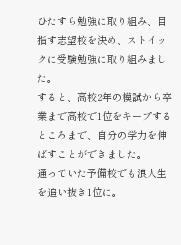ひたすら勉強に取り組み、目指す志望校を決め、ストイックに受験勉強に取り組みました。
すると、高校2年の模試から卒業まで高校で1位をキープするところまで、自分の学力を伸ばすことができました。
通っていた予備校でも浪人生を追い抜き1位に。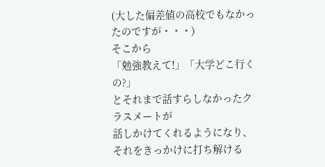(大した偏差値の高校でもなかったのですが・・・)
そこから
「勉強教えて!」「大学どこ行くの?」
とそれまで話すらしなかったクラスメートが
話しかけてくれるようになり、それをきっかけに打ち解ける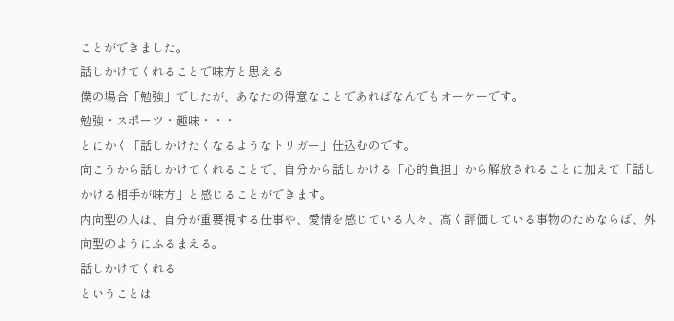ことができました。
話しかけてくれることで味方と思える
僕の場合「勉強」でしたが、あなたの得意なことであればなんでもオーケーです。
勉強・スポーツ・趣味・・・
とにかく「話しかけたくなるようなトリガー」仕込むのです。
向こうから話しかけてくれることで、自分から話しかける「心的負担」から解放されることに加えて「話しかける相手が味方」と感じることができます。
内向型の人は、自分が重要視する仕事や、愛情を感じている人々、高く評価している事物のためならば、外向型のようにふるまえる。
話しかけてくれる
ということは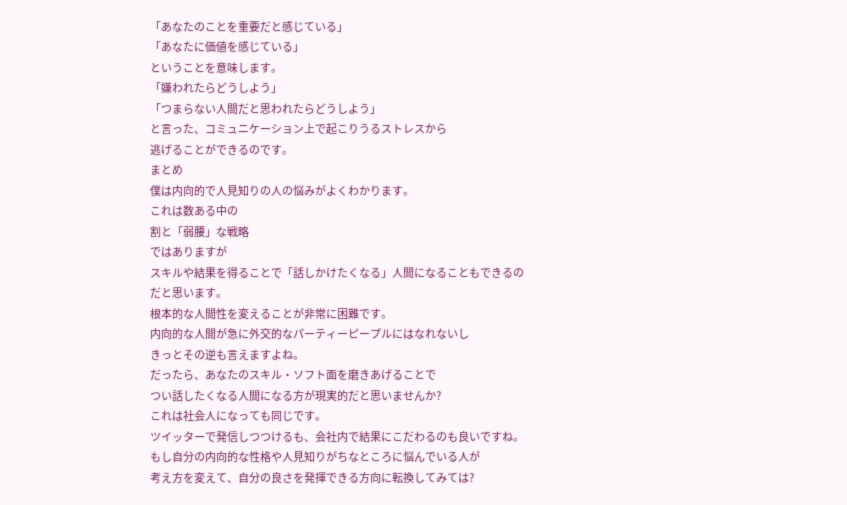「あなたのことを重要だと感じている」
「あなたに価値を感じている」
ということを意味します。
「嫌われたらどうしよう」
「つまらない人間だと思われたらどうしよう」
と言った、コミュニケーション上で起こりうるストレスから
逃げることができるのです。
まとめ
僕は内向的で人見知りの人の悩みがよくわかります。
これは数ある中の
割と「弱腰」な戦略
ではありますが
スキルや結果を得ることで「話しかけたくなる」人間になることもできるのだと思います。
根本的な人間性を変えることが非常に困難です。
内向的な人間が急に外交的なパーティーピープルにはなれないし
きっとその逆も言えますよね。
だったら、あなたのスキル・ソフト面を磨きあげることで
つい話したくなる人間になる方が現実的だと思いませんか?
これは社会人になっても同じです。
ツイッターで発信しつつけるも、会社内で結果にこだわるのも良いですね。
もし自分の内向的な性格や人見知りがちなところに悩んでいる人が
考え方を変えて、自分の良さを発揮できる方向に転換してみては?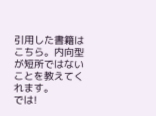引用した書籍はこちら。内向型が短所ではないことを教えてくれます。
では!